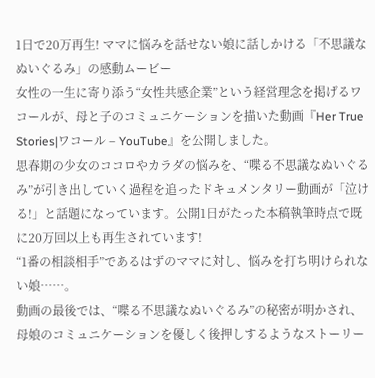1日で20万再生! ママに悩みを話せない娘に話しかける「不思議なぬいぐるみ」の感動ムービー
女性の一生に寄り添う“女性共感企業”という経営理念を掲げるワコールが、母と子のコミュニケーションを描いた動画『Her True Stories|ワコール – YouTube』を公開しました。
思春期の少女のココロやカラダの悩みを、“喋る不思議なぬいぐるみ”が引き出していく過程を追ったドキュメンタリー動画が「泣ける!」と話題になっています。公開1日がたった本稿執筆時点で既に20万回以上も再生されています!
“1番の相談相手”であるはずのママに対し、悩みを打ち明けられない娘……。
動画の最後では、“喋る不思議なぬいぐるみ”の秘密が明かされ、母娘のコミュニケーションを優しく後押しするようなストーリー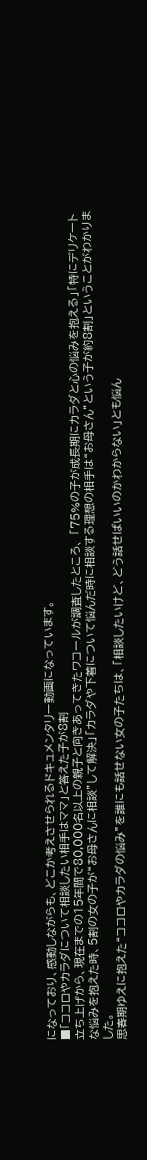になっており、感動しながらも、どこか考えさせられるドキュメンタリー動画になっています。
■「ココロやカラダについて相談したい相手はママ」と答えた子が8割
立ち上げから、現在までの15年間で80,000名以上の親子と向きあってきたワコールが調査したところ、 「75%の子が成長期にカラダと心の悩みを抱える」「特にデリケートな悩みを抱えた時、5割の女の子が“お母さんに相談”して解決」「カラダや下着について悩んだ時に相談する理想の相手は“お母さん”という子が約8割」ということがわかりました。
思春期ゆえに抱えた“ココロやカラダの悩み”を誰にも話せない女の子たちは、「相談したいけど、どう話せばいいのかわからない」とも悩ん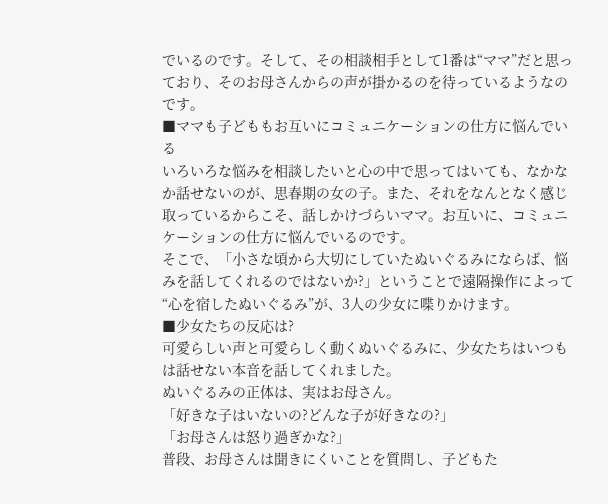でいるのです。そして、その相談相手として1番は“ママ”だと思っており、そのお母さんからの声が掛かるのを待っているようなのです。
■ママも子どももお互いにコミュニケーションの仕方に悩んでいる
いろいろな悩みを相談したいと心の中で思ってはいても、なかなか話せないのが、思春期の女の子。また、それをなんとなく感じ取っているからこそ、話しかけづらいママ。お互いに、コミュニケーションの仕方に悩んでいるのです。
そこで、「小さな頃から大切にしていたぬいぐるみにならば、悩みを話してくれるのではないか?」ということで遠隔操作によって“心を宿したぬいぐるみ”が、3人の少女に喋りかけます。
■少女たちの反応は?
可愛らしい声と可愛らしく動くぬいぐるみに、少女たちはいつもは話せない本音を話してくれました。
ぬいぐるみの正体は、実はお母さん。
「好きな子はいないの?どんな子が好きなの?」
「お母さんは怒り過ぎかな?」
普段、お母さんは聞きにくいことを質問し、子どもた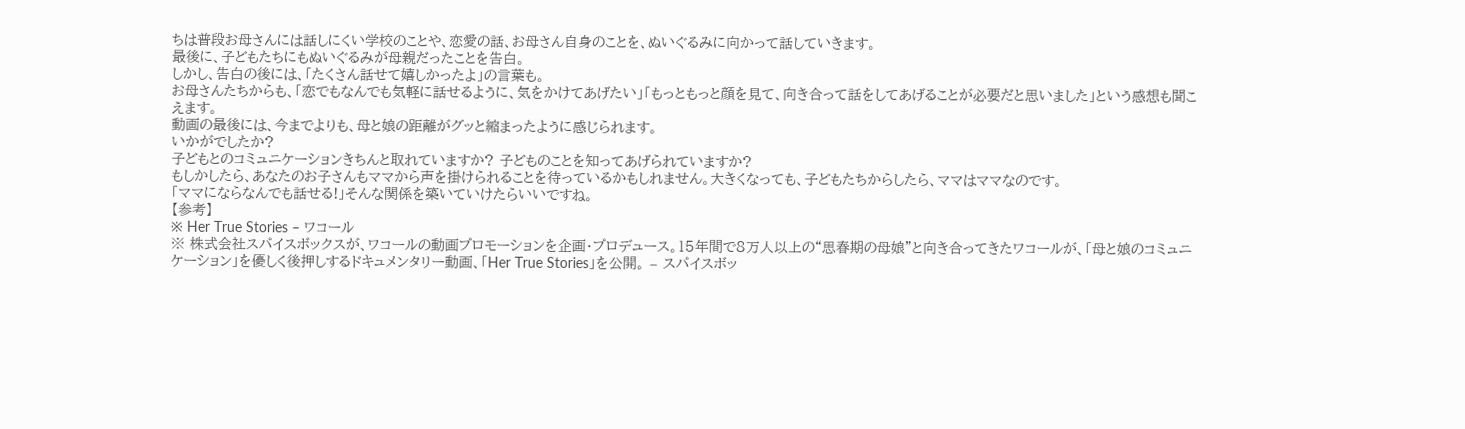ちは普段お母さんには話しにくい学校のことや、恋愛の話、お母さん自身のことを、ぬいぐるみに向かって話していきます。
最後に、子どもたちにもぬいぐるみが母親だったことを告白。
しかし、告白の後には、「たくさん話せて嬉しかったよ」の言葉も。
お母さんたちからも、「恋でもなんでも気軽に話せるように、気をかけてあげたい」「もっともっと顔を見て、向き合って話をしてあげることが必要だと思いました」という感想も聞こえます。
動画の最後には、今までよりも、母と娘の距離がグッと縮まったように感じられます。
いかがでしたか?
子どもとのコミュニケーションきちんと取れていますか? 子どものことを知ってあげられていますか?
もしかしたら、あなたのお子さんもママから声を掛けられることを待っているかもしれません。大きくなっても、子どもたちからしたら、ママはママなのです。
「ママにならなんでも話せる!」そんな関係を築いていけたらいいですね。
【参考】
※ Her True Stories – ワコール
※ 株式会社スパイスボックスが、ワコールの動画プロモーションを企画・プロデュース。15年間で8万人以上の“思春期の母娘”と向き合ってきたワコールが、「母と娘のコミュニケーション」を優しく後押しするドキュメンタリー動画、「Her True Stories」を公開。 – スパイスボッ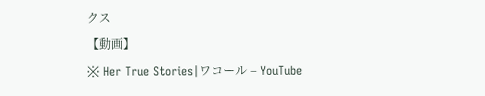クス
【動画】
※ Her True Stories|ワコール – YouTube